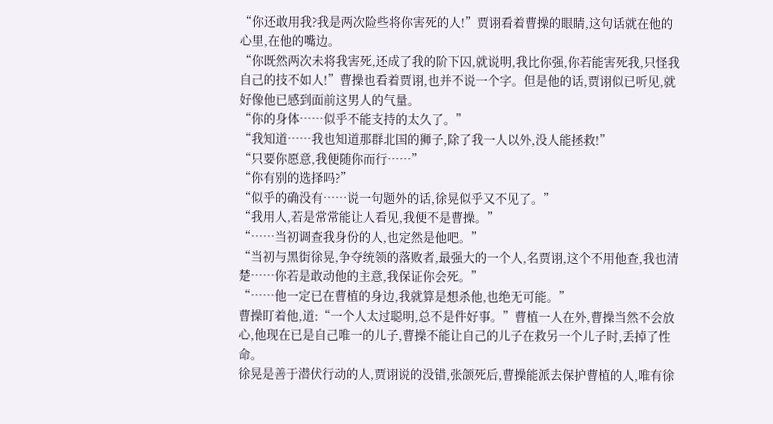“你还敢用我?我是两次险些将你害死的人!”贾诩看着曹操的眼睛,这句话就在他的心里,在他的嘴边。
“你既然两次未将我害死,还成了我的阶下囚,就说明,我比你强,你若能害死我,只怪我自己的技不如人!”曹操也看着贾诩,也并不说一个字。但是他的话,贾诩似已听见,就好像他已感到面前这男人的气量。
“你的身体……似乎不能支持的太久了。”
“我知道……我也知道那群北国的狮子,除了我一人以外,没人能拯救!”
“只要你愿意,我便随你而行……”
“你有别的选择吗?”
“似乎的确没有……说一句题外的话,徐晃似乎又不见了。”
“我用人,若是常常能让人看见,我便不是曹操。”
“……当初调查我身份的人,也定然是他吧。”
“当初与黑街徐晃,争夺统领的落败者,最强大的一个人,名贾诩,这个不用他查,我也清楚……你若是敢动他的主意,我保证你会死。”
“……他一定已在曹植的身边,我就算是想杀他,也绝无可能。”
曹操盯着他,道:“一个人太过聪明,总不是件好事。”曹植一人在外,曹操当然不会放心,他现在已是自己唯一的儿子,曹操不能让自己的儿子在救另一个儿子时,丢掉了性命。
徐晃是善于潜伏行动的人,贾诩说的没错,张颌死后,曹操能派去保护曹植的人,唯有徐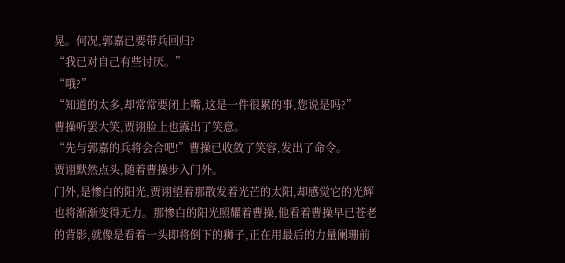晃。何况,郭嘉已要带兵回归?
“我已对自己有些讨厌。”
“哦?”
“知道的太多,却常常要闭上嘴,这是一件很累的事,您说是吗?”
曹操听罢大笑,贾诩脸上也露出了笑意。
“先与郭嘉的兵将会合吧!”曹操已收敛了笑容,发出了命令。
贾诩默然点头,随着曹操步入门外。
门外,是惨白的阳光,贾诩望着那散发着光芒的太阳,却感觉它的光辉也将渐渐变得无力。那惨白的阳光照耀着曹操,他看着曹操早已苍老的背影,就像是看着一头即将倒下的狮子,正在用最后的力量阑珊前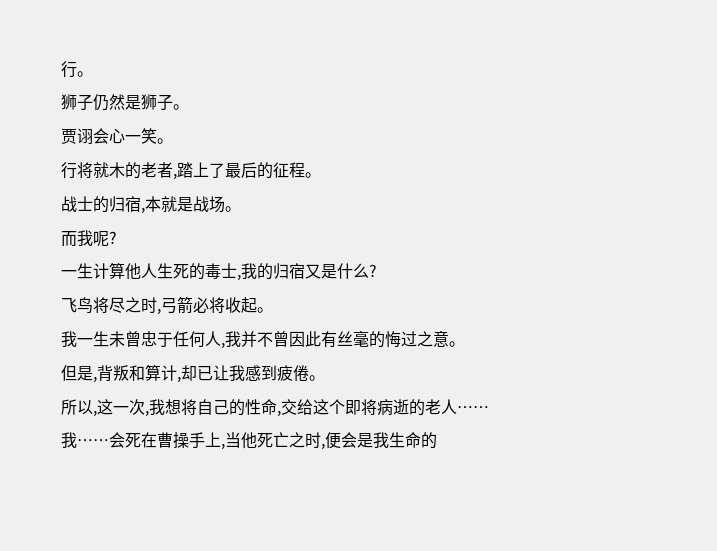行。
狮子仍然是狮子。
贾诩会心一笑。
行将就木的老者,踏上了最后的征程。
战士的归宿,本就是战场。
而我呢?
一生计算他人生死的毒士,我的归宿又是什么?
飞鸟将尽之时,弓箭必将收起。
我一生未曾忠于任何人,我并不曾因此有丝毫的悔过之意。
但是,背叛和算计,却已让我感到疲倦。
所以,这一次,我想将自己的性命,交给这个即将病逝的老人……
我……会死在曹操手上,当他死亡之时,便会是我生命的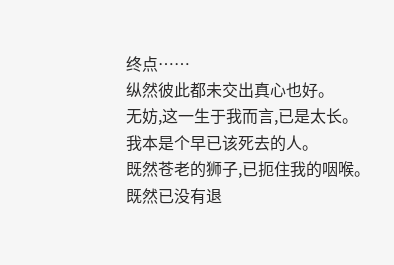终点……
纵然彼此都未交出真心也好。
无妨,这一生于我而言,已是太长。
我本是个早已该死去的人。
既然苍老的狮子,已扼住我的咽喉。
既然已没有退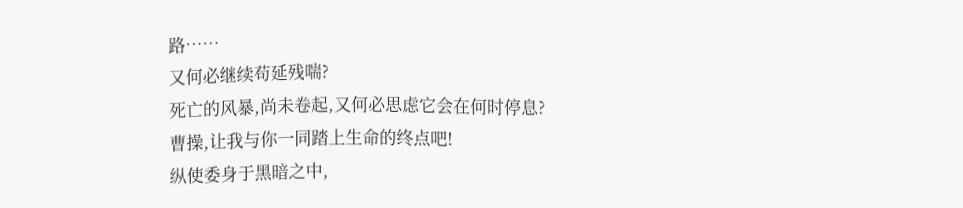路……
又何必继续苟延残喘?
死亡的风暴,尚未卷起,又何必思虑它会在何时停息?
曹操,让我与你一同踏上生命的终点吧!
纵使委身于黑暗之中,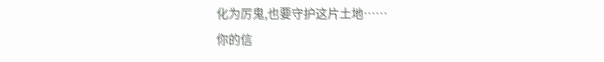化为厉鬼,也要守护这片土地……
你的信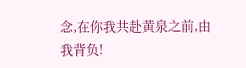念,在你我共赴黄泉之前,由我背负!